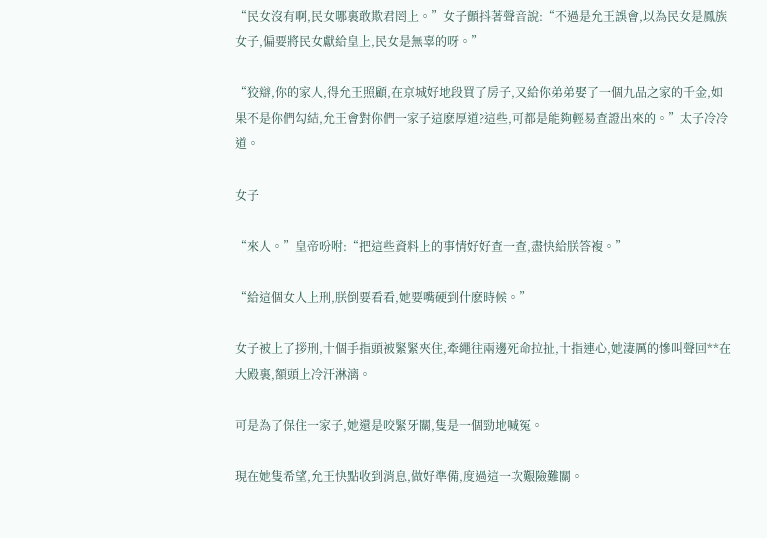“民女沒有啊,民女哪裏敢欺君罔上。”女子顫抖著聲音說:“不過是允王誤會,以為民女是鳳族女子,偏要將民女獻給皇上,民女是無辜的呀。”

“狡辯,你的家人,得允王照顧,在京城好地段買了房子,又給你弟弟娶了一個九品之家的千金,如果不是你們勾結,允王會對你們一家子這麽厚道?這些,可都是能夠輕易查證出來的。”太子冷冷道。

女子

“來人。”皇帝吩咐:“把這些資料上的事情好好查一查,盡快給朕答複。”

“給這個女人上刑,朕倒要看看,她要嘴硬到什麽時候。”

女子被上了拶刑,十個手指頭被緊緊夾住,牽繩往兩邊死命拉扯,十指連心,她淒厲的慘叫聲回**在大殿裏,額頭上冷汗淋漓。

可是為了保住一家子,她還是咬緊牙關,隻是一個勁地喊冤。

現在她隻希望,允王快點收到消息,做好準備,度過這一次艱險難關。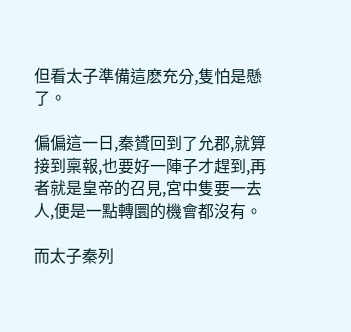但看太子準備這麽充分,隻怕是懸了。

偏偏這一日,秦贇回到了允郡,就算接到稟報,也要好一陣子才趕到,再者就是皇帝的召見,宮中隻要一去人,便是一點轉圜的機會都沒有。

而太子秦列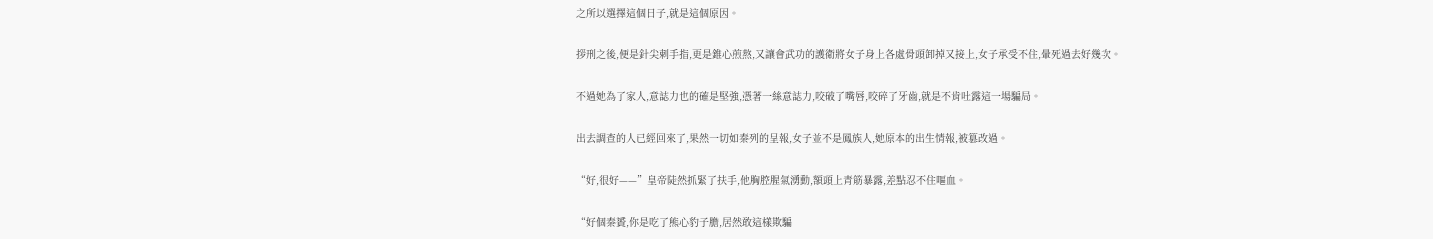之所以選擇這個日子,就是這個原因。

拶刑之後,便是針尖刺手指,更是錐心煎熬,又讓會武功的護衛將女子身上各處骨頭卸掉又接上,女子承受不住,暈死過去好幾次。

不過她為了家人,意誌力也的確是堅強,憑著一絲意誌力,咬破了嘴唇,咬碎了牙齒,就是不肯吐露這一場騙局。

出去調查的人已經回來了,果然一切如秦列的呈報,女子並不是鳳族人,她原本的出生情報,被篡改過。

“好,很好——”皇帝陡然抓緊了扶手,他胸腔腥氣湧動,額頭上青筋暴露,差點忍不住嘔血。

“好個秦贇,你是吃了熊心豹子膽,居然敢這樣欺騙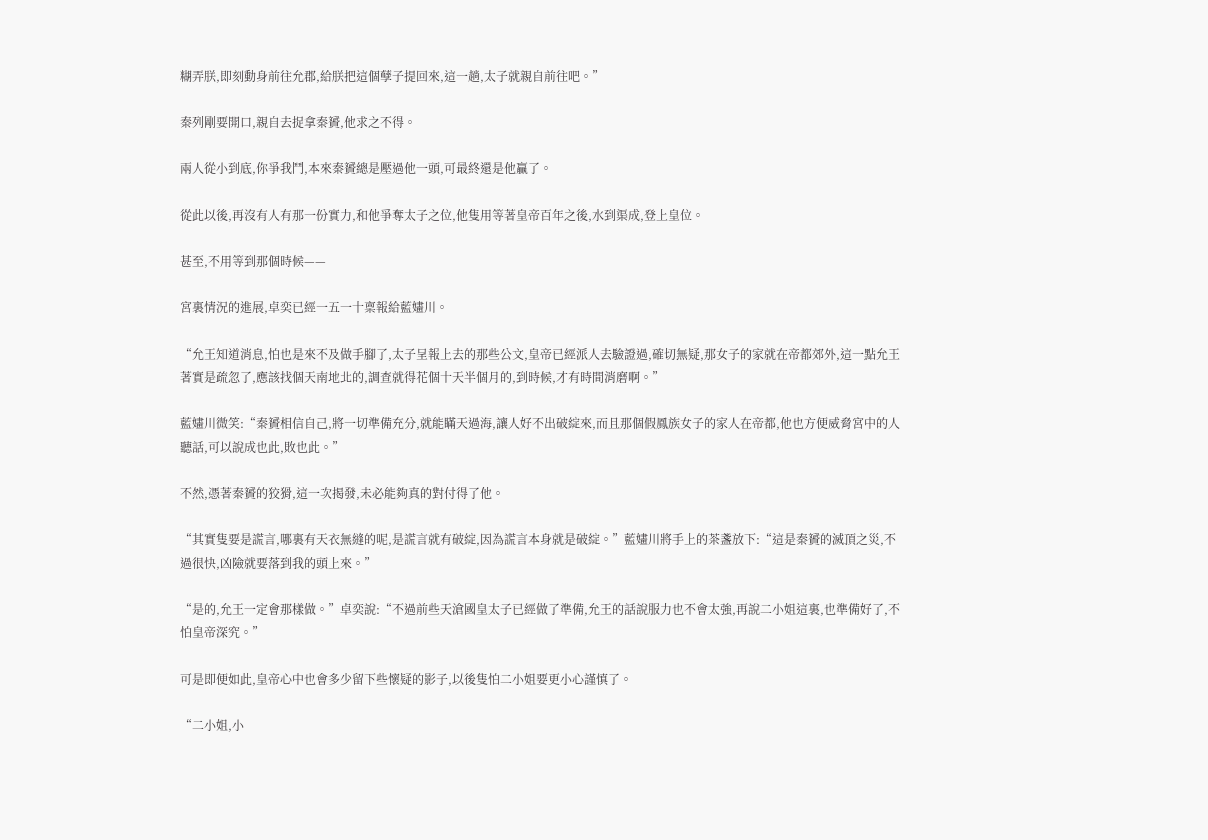糊弄朕,即刻動身前往允郡,給朕把這個孽子提回來,這一趟,太子就親自前往吧。”

秦列剛要開口,親自去捉拿秦贇,他求之不得。

兩人從小到底,你爭我鬥,本來秦贇總是壓過他一頭,可最終還是他贏了。

從此以後,再沒有人有那一份實力,和他爭奪太子之位,他隻用等著皇帝百年之後,水到渠成,登上皇位。

甚至,不用等到那個時候——

宮裏情況的進展,卓奕已經一五一十稟報給藍嫿川。

“允王知道消息,怕也是來不及做手腳了,太子呈報上去的那些公文,皇帝已經派人去驗證過,確切無疑,那女子的家就在帝都郊外,這一點允王著實是疏忽了,應該找個天南地北的,調查就得花個十天半個月的,到時候,才有時間消磨啊。”

藍嫿川微笑:“秦贇相信自己,將一切準備充分,就能瞞天過海,讓人好不出破綻來,而且那個假鳳族女子的家人在帝都,他也方便威脅宮中的人聽話,可以說成也此,敗也此。”

不然,憑著秦贇的狡猾,這一次揭發,未必能夠真的對付得了他。

“其實隻要是謊言,哪裏有天衣無縫的呢,是謊言就有破綻,因為謊言本身就是破綻。”藍嫿川將手上的茶盞放下:“這是秦贇的滅頂之災,不過很快,凶險就要落到我的頭上來。”

“是的,允王一定會那樣做。”卓奕說:“不過前些天滄國皇太子已經做了準備,允王的話說服力也不會太強,再說二小姐這裏,也準備好了,不怕皇帝深究。”

可是即便如此,皇帝心中也會多少留下些懷疑的影子,以後隻怕二小姐要更小心謹慎了。

“二小姐,小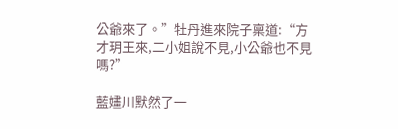公爺來了。”牡丹進來院子稟道:“方才玥王來,二小姐說不見,小公爺也不見嗎?”

藍嫿川默然了一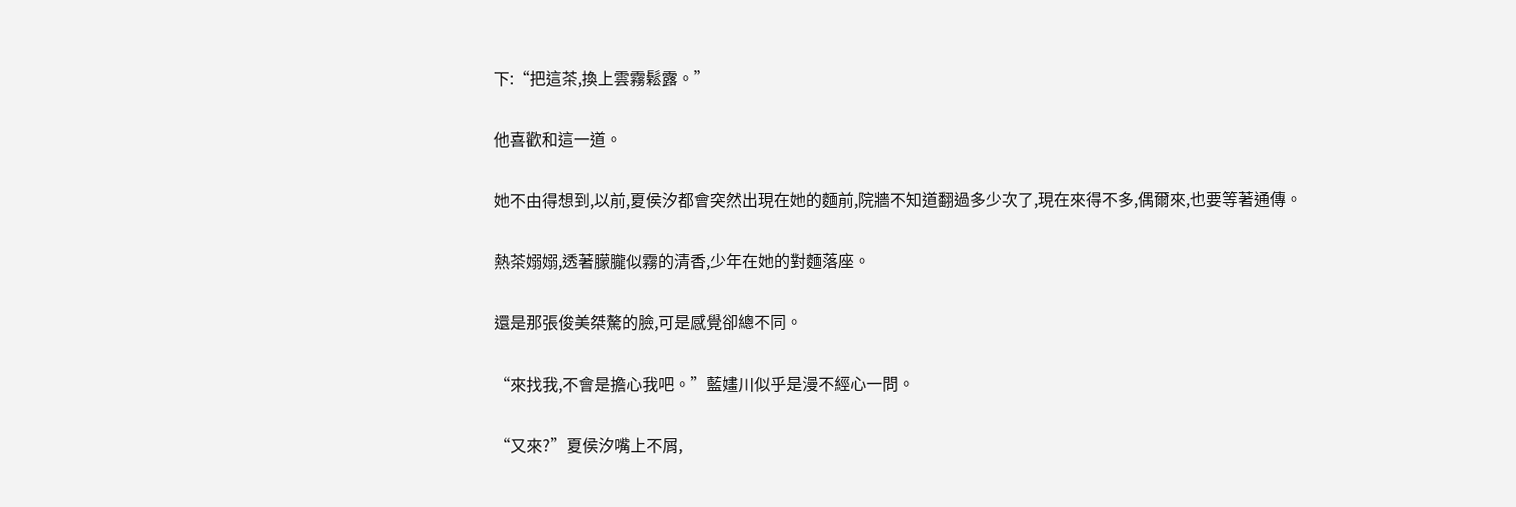下:“把這茶,換上雲霧鬆露。”

他喜歡和這一道。

她不由得想到,以前,夏侯汐都會突然出現在她的麵前,院牆不知道翻過多少次了,現在來得不多,偶爾來,也要等著通傳。

熱茶嫋嫋,透著朦朧似霧的清香,少年在她的對麵落座。

還是那張俊美桀驁的臉,可是感覺卻總不同。

“來找我,不會是擔心我吧。”藍嫿川似乎是漫不經心一問。

“又來?”夏侯汐嘴上不屑,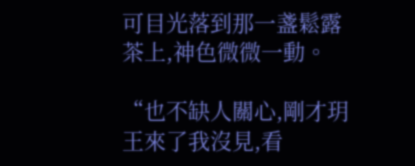可目光落到那一盞鬆露茶上,神色微微一動。

“也不缺人關心,剛才玥王來了我沒見,看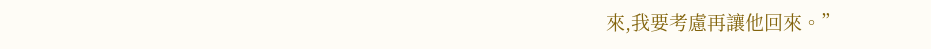來,我要考慮再讓他回來。”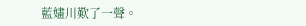藍嫿川歎了一聲。